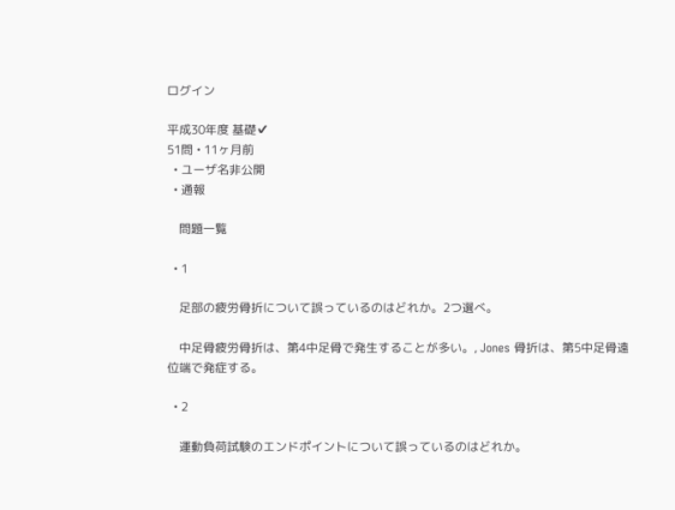ログイン

平成30年度 基礎✔
51問 • 11ヶ月前
  • ユーザ名非公開
  • 通報

    問題一覧

  • 1

    足部の疲労骨折について誤っているのはどれか。2つ選べ。

    中足骨疲労骨折は、第4中足骨で発生することが多い。, Jones 骨折は、第5中足骨遠位端で発症する。

  • 2

    運動負荷試験のエンドポイントについて誤っているのはどれか。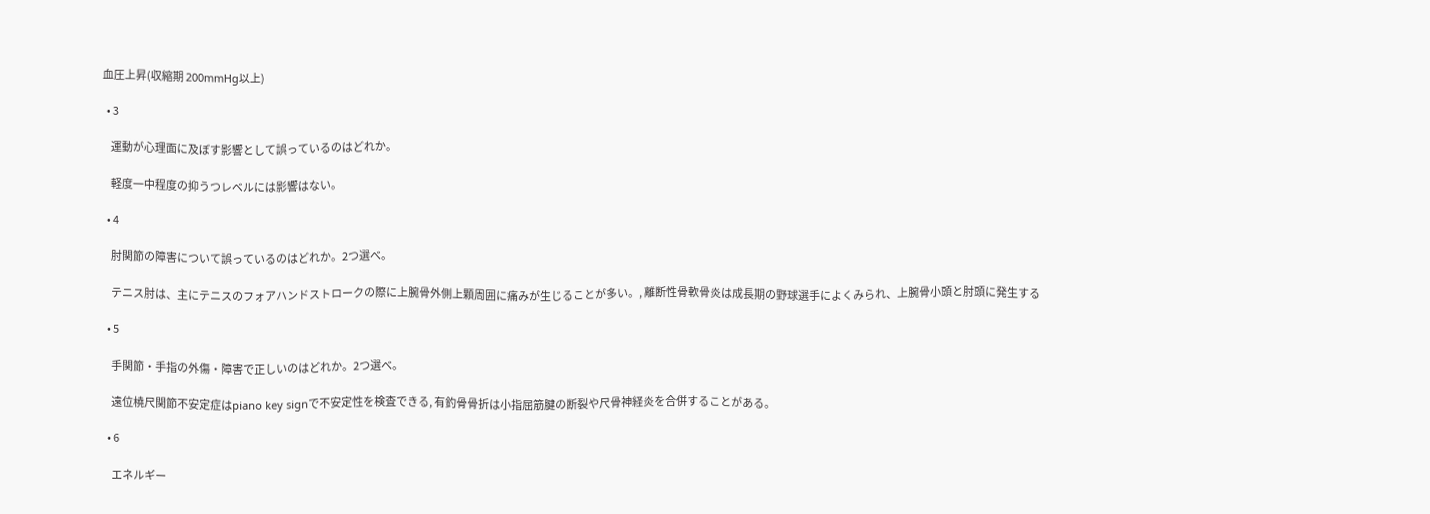血圧上昇(収縮期 200mmHg以上)

  • 3

    運動が心理面に及ぼす影響として誤っているのはどれか。

    軽度一中程度の抑うつレベルには影響はない。

  • 4

    肘関節の障害について誤っているのはどれか。2つ選べ。

    テニス肘は、主にテニスのフォアハンドストロークの際に上腕骨外側上顆周囲に痛みが生じることが多い。, 離断性骨軟骨炎は成長期の野球選手によくみられ、上腕骨小頭と肘頭に発生する

  • 5

    手関節・手指の外傷・障害で正しいのはどれか。2つ選べ。

    遠位橈尺関節不安定症はpiano key signで不安定性を検査できる, 有釣骨骨折は小指屈筋腱の断裂や尺骨神経炎を合併することがある。

  • 6

    エネルギー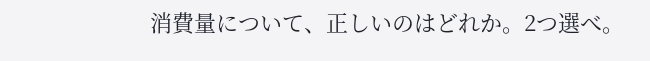消費量について、正しいのはどれか。2つ選べ。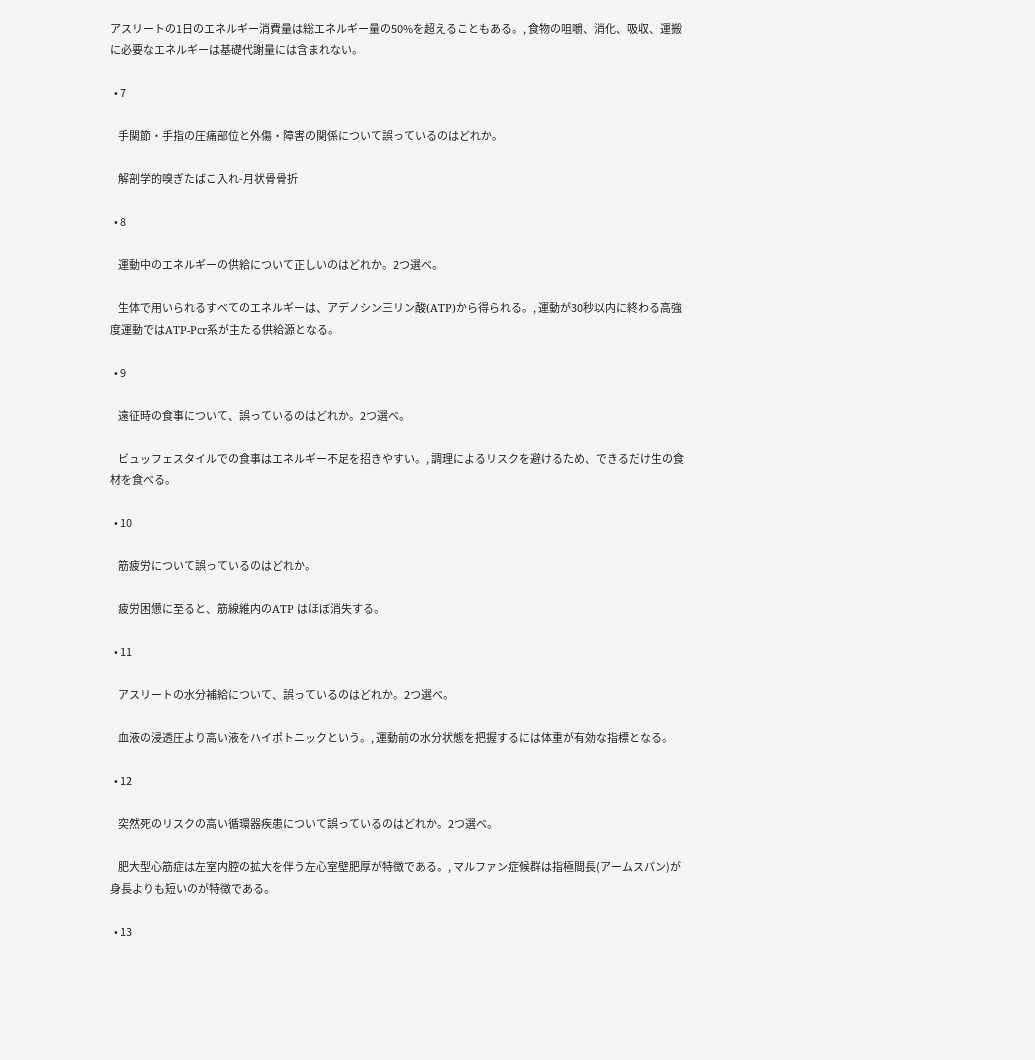アスリートの1日のエネルギー消費量は総エネルギー量の50%を超えることもある。, 食物の咀嚼、消化、吸収、運搬に必要なエネルギーは基礎代謝量には含まれない。

  • 7

    手関節・手指の圧痛部位と外傷・障害の関係について誤っているのはどれか。

    解剖学的嗅ぎたばこ入れ-月状骨骨折

  • 8

    運動中のエネルギーの供給について正しいのはどれか。2つ選べ。

    生体で用いられるすべてのエネルギーは、アデノシン三リン酸(ATP)から得られる。, 運動が30秒以内に終わる高強度運動ではATP-Pcr系が主たる供給源となる。

  • 9

    遠征時の食事について、誤っているのはどれか。2つ選べ。

    ビュッフェスタイルでの食事はエネルギー不足を招きやすい。, 調理によるリスクを避けるため、できるだけ生の食材を食べる。

  • 10

    筋疲労について誤っているのはどれか。

    疲労困憊に至ると、筋線維内のATP はほぼ消失する。

  • 11

    アスリートの水分補給について、誤っているのはどれか。2つ選べ。

    血液の浸透圧より高い液をハイポトニックという。, 運動前の水分状態を把握するには体重が有効な指標となる。

  • 12

    突然死のリスクの高い循環器疾患について誤っているのはどれか。2つ選べ。

    肥大型心筋症は左室内腔の拡大を伴う左心室壁肥厚が特徴である。, マルファン症候群は指極間長(アームスパン)が身長よりも短いのが特徴である。

  • 13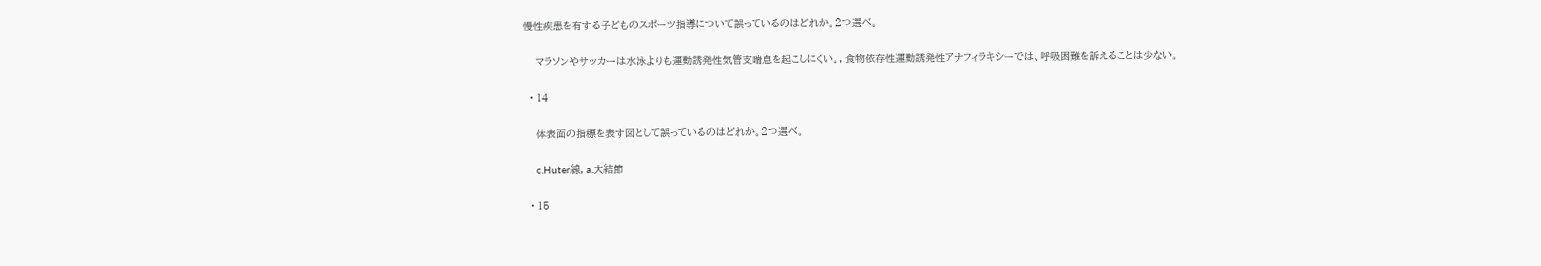慢性疾患を有する子どものスポーツ指導について誤っているのはどれか。2つ選べ。

    マラソンやサッカーは水泳よりも運動誘発性気管支喘息を起こしにくい。, 食物依存性運動誘発性アナフィラキシーでは、呼吸困難を訴えることは少ない。

  • 14

    体表面の指標を表す図として誤っているのはどれか。2つ選べ。

    c.Huter線, a.大結節

  • 15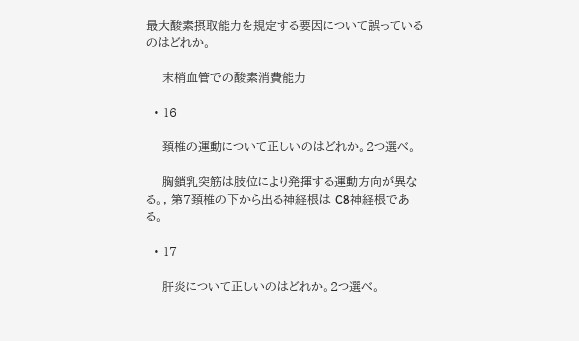最大酸素摂取能力を規定する要因について誤っているのはどれか。

    末梢血管での酸素消費能力

  • 16

    頚椎の運動について正しいのはどれか。2つ選べ。

    胸鎖乳突筋は肢位により発揮する運動方向が異なる。, 第7頚椎の下から出る神経根は C8神経根である。

  • 17

    肝炎について正しいのはどれか。2つ選べ。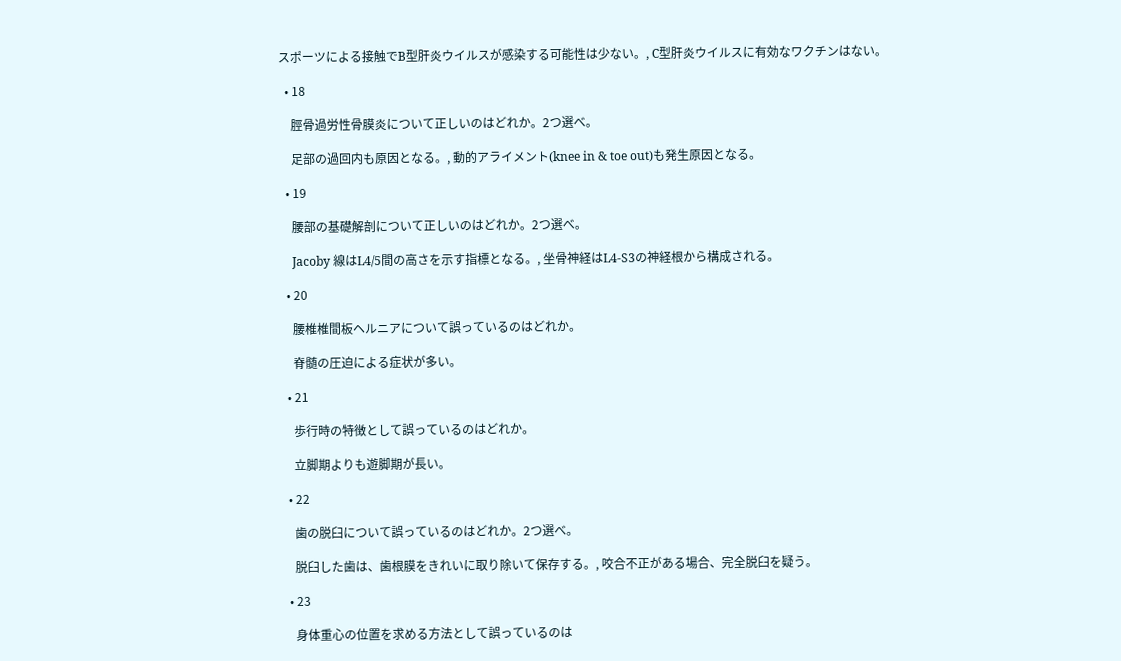スポーツによる接触でB型肝炎ウイルスが感染する可能性は少ない。, C型肝炎ウイルスに有効なワクチンはない。

  • 18

    脛骨過労性骨膜炎について正しいのはどれか。2つ選べ。

    足部の過回内も原因となる。, 動的アライメント(knee in & toe out)も発生原因となる。

  • 19

    腰部の基礎解剖について正しいのはどれか。2つ選べ。

    Jacoby 線はL4/5間の高さを示す指標となる。, 坐骨神経はL4-S3の神経根から構成される。

  • 20

    腰椎椎間板ヘルニアについて誤っているのはどれか。

    脊髄の圧迫による症状が多い。

  • 21

    歩行時の特徴として誤っているのはどれか。

    立脚期よりも遊脚期が長い。

  • 22

    歯の脱臼について誤っているのはどれか。2つ選べ。

    脱臼した歯は、歯根膜をきれいに取り除いて保存する。, 咬合不正がある場合、完全脱臼を疑う。

  • 23

    身体重心の位置を求める方法として誤っているのは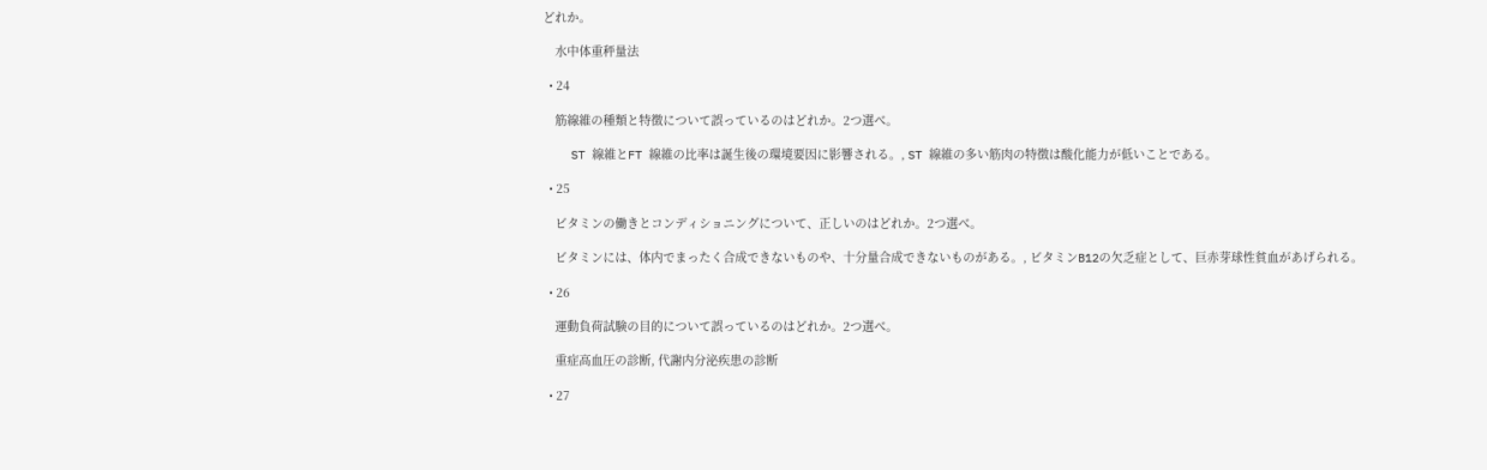どれか。

    水中体重秤量法

  • 24

    筋線維の種類と特徴について誤っているのはどれか。2つ選べ。

    ST 線維とFT 線維の比率は誕生後の環境要因に影響される。, ST 線維の多い筋肉の特徴は酸化能力が低いことである。

  • 25

    ビタミンの働きとコンディショニングについて、正しいのはどれか。2つ選べ。

    ビタミンには、体内でまったく合成できないものや、十分量合成できないものがある。, ビタミンB12の欠乏症として、巨赤芽球性貧血があげられる。

  • 26

    運動負荷試験の目的について誤っているのはどれか。2つ選べ。

    重症高血圧の診断, 代謝内分泌疾患の診断

  • 27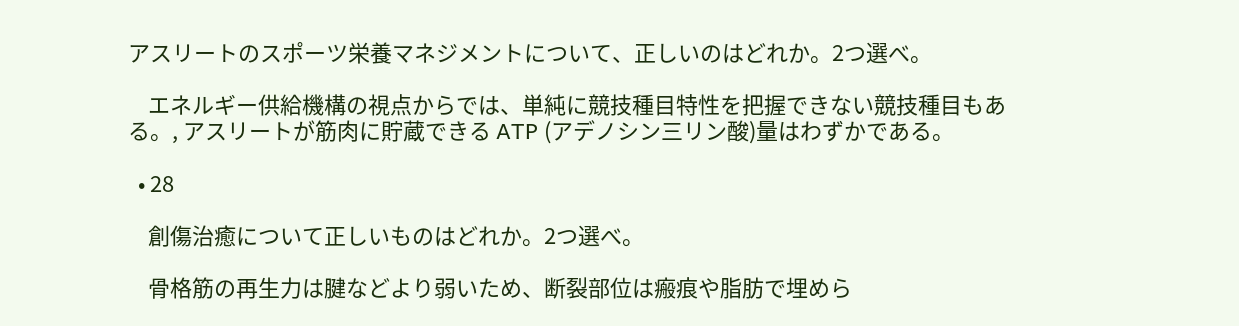アスリートのスポーツ栄養マネジメントについて、正しいのはどれか。2つ選べ。

    エネルギー供給機構の視点からでは、単純に競技種目特性を把握できない競技種目もある。, アスリートが筋肉に貯蔵できる ATP (アデノシン三リン酸)量はわずかである。

  • 28

    創傷治癒について正しいものはどれか。2つ選べ。

    骨格筋の再生力は腱などより弱いため、断裂部位は瘢痕や脂肪で埋めら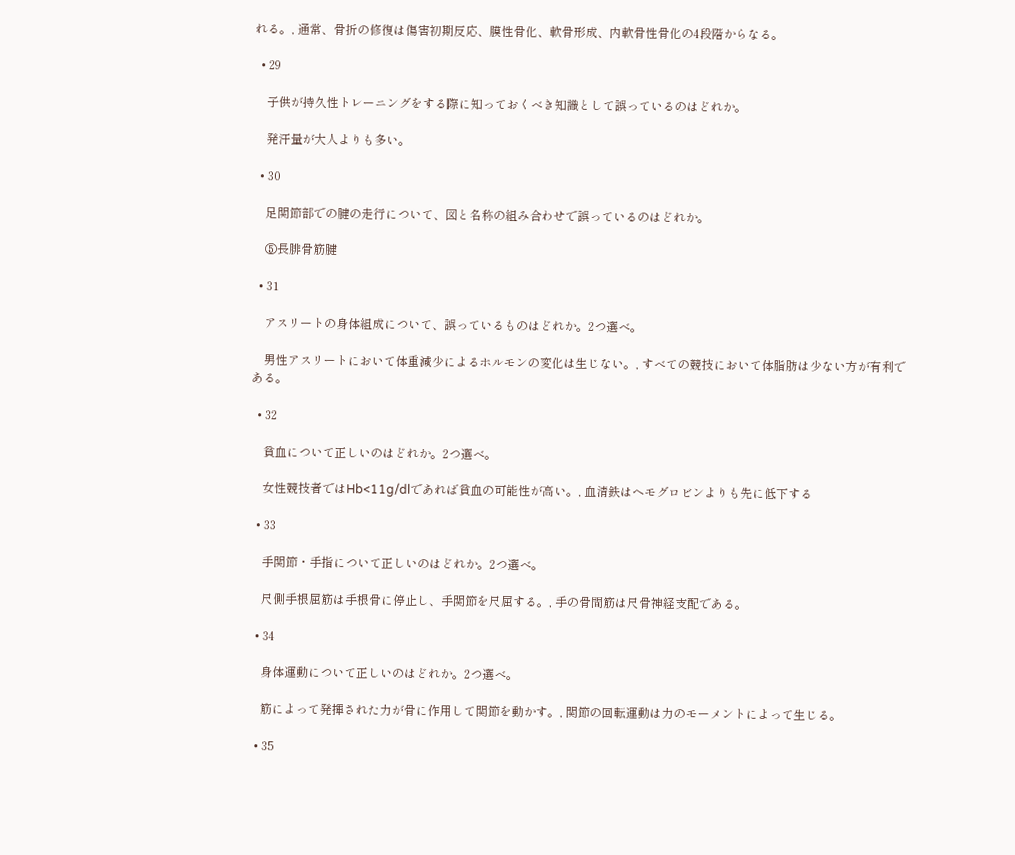れる。, 通常、骨折の修復は傷害初期反応、膜性骨化、軟骨形成、内軟骨性骨化の4段階からなる。

  • 29

    子供が持久性トレーニングをする際に知っておくべき知識として誤っているのはどれか。

    発汗量が大人よりも多い。

  • 30

    足関節部での腱の走行について、図と名称の組み合わせで誤っているのはどれか。

    ⑤長腓骨筋腱

  • 31

    アスリートの身体組成について、誤っているものはどれか。2つ選べ。

    男性アスリートにおいて体重減少によるホルモンの変化は生じない。, すべての競技において体脂肪は少ない方が有利である。

  • 32

    貧血について正しいのはどれか。2つ選べ。

    女性競技者ではHb<11g/dlであれば貧血の可能性が高い。, 血清鉄はヘモグロビンよりも先に低下する

  • 33

    手関節・手指について正しいのはどれか。2つ選べ。

    尺側手根屈筋は手根骨に停止し、手関節を尺屈する。, 手の骨間筋は尺骨神経支配である。

  • 34

    身体運動について正しいのはどれか。2つ選べ。

    筋によって発揮された力が骨に作用して関節を動かす。, 関節の回転運動は力のモーメントによって生じる。

  • 35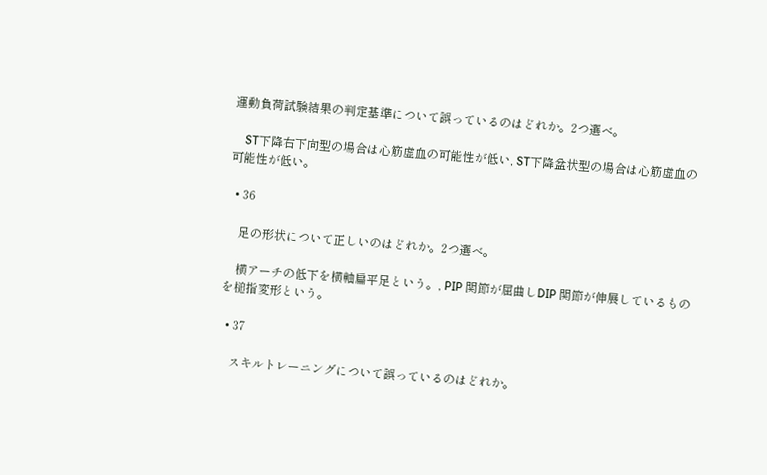運動負荷試験結果の判定基準について誤っているのはどれか。2つ選べ。

    ST下降右下向型の場合は心筋虚血の可能性が低い, ST下降盆状型の場合は心筋虚血の可能性が低い。

  • 36

    足の形状について正しいのはどれか。2つ選べ。

    横アーチの低下を横軸扁平足という。, PIP 関節が屈曲しDIP 関節が伸展しているものを槌指変形という。

  • 37

    スキルトレーニングについて誤っているのはどれか。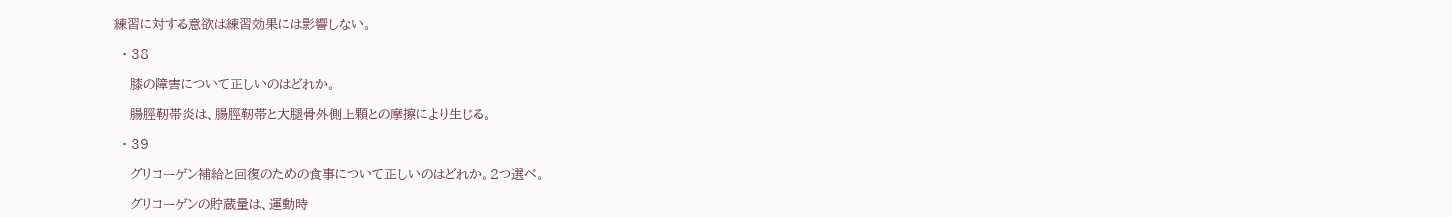練習に対する意欲は練習効果には影響しない。

  • 38

    膝の障害について正しいのはどれか。

    腸脛靭帯炎は、腸脛靭帯と大腿骨外側上顆との摩擦により生じる。

  • 39

    グリコーゲン補給と回復のための食事について正しいのはどれか。2つ選べ。

    グリコーゲンの貯蔵量は、運動時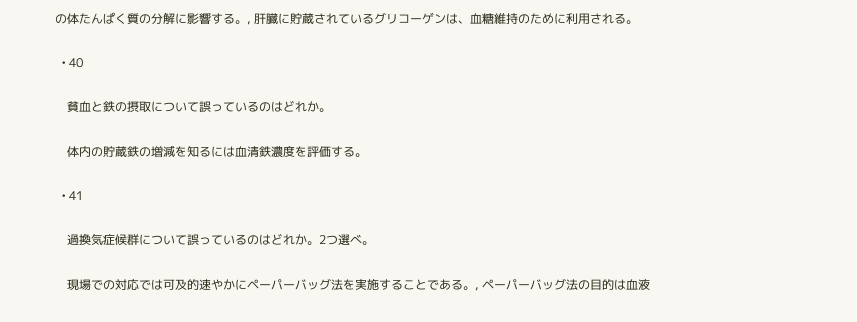の体たんぱく質の分解に影響する。, 肝臓に貯蔵されているグリコーゲンは、血糖維持のために利用される。

  • 40

    貧血と鉄の摂取について誤っているのはどれか。

    体内の貯蔵鉄の増減を知るには血清鉄濃度を評価する。

  • 41

    過換気症候群について誤っているのはどれか。2つ選べ。

    現場での対応では可及的速やかにペーパーバッグ法を実施することである。, ペーパーバッグ法の目的は血液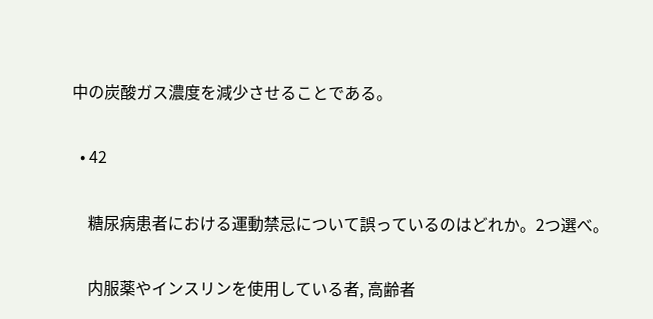中の炭酸ガス濃度を減少させることである。

  • 42

    糖尿病患者における運動禁忌について誤っているのはどれか。2つ選べ。

    内服薬やインスリンを使用している者, 高齢者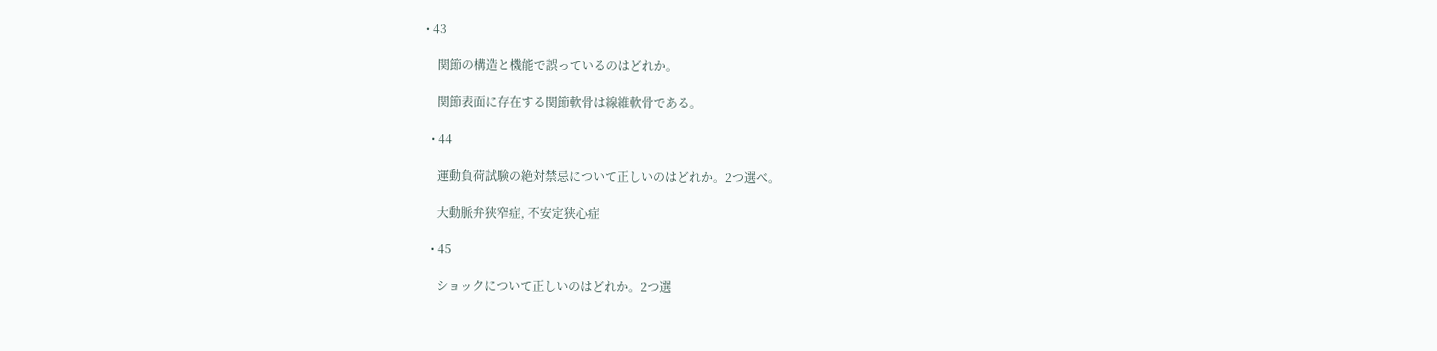• 43

    関節の構造と機能で誤っているのはどれか。

    関節表面に存在する関節軟骨は線維軟骨である。

  • 44

    運動負荷試験の絶対禁忌について正しいのはどれか。2つ選べ。

    大動脈弁狭窄症, 不安定狭心症

  • 45

    ショックについて正しいのはどれか。2つ選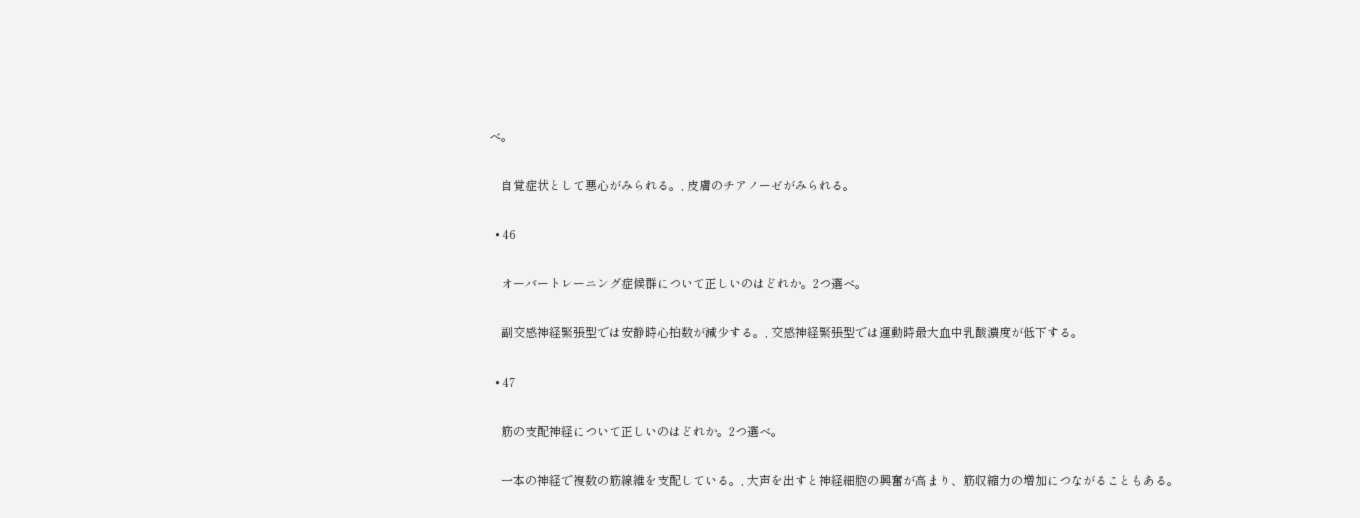べ。

    自覚症状として悪心がみられる。, 皮膚のチアノーゼがみられる。

  • 46

    オーバートレーニング症候群について正しいのはどれか。2つ選べ。

    副交感神経緊張型では安静時心拍数が減少する。, 交感神経緊張型では運動時最大血中乳酸濃度が低下する。

  • 47

    筋の支配神経について正しいのはどれか。2つ選べ。

    一本の神経で複数の筋線維を支配している。, 大声を出すと神経細胞の興奮が高まり、筋収縮力の増加につながることもある。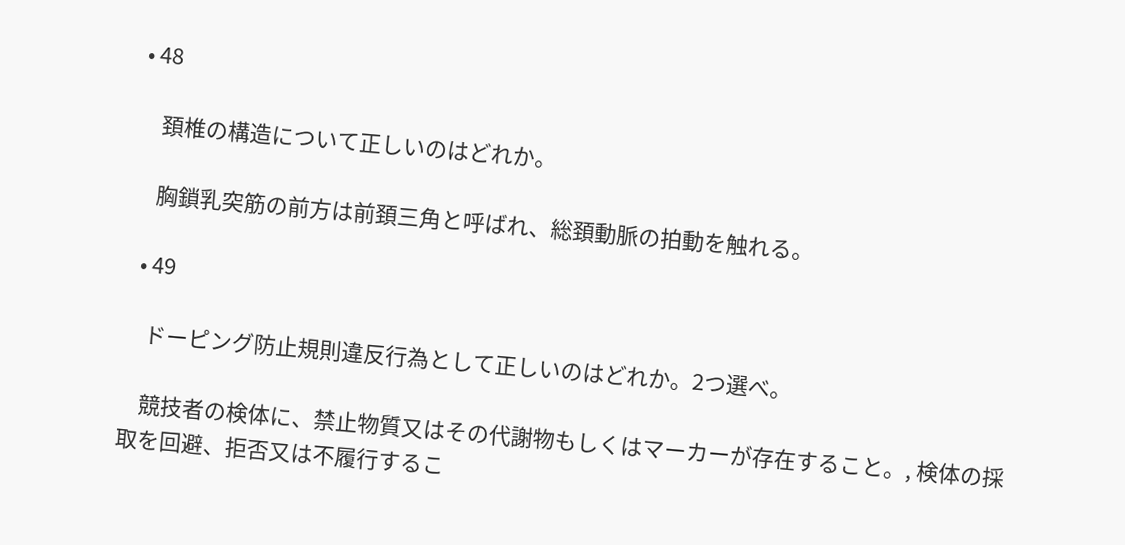• 48

    頚椎の構造について正しいのはどれか。

    胸鎖乳突筋の前方は前頚三角と呼ばれ、総頚動脈の拍動を触れる。

  • 49

    ドーピング防止規則違反行為として正しいのはどれか。2つ選べ。

    競技者の検体に、禁止物質又はその代謝物もしくはマーカーが存在すること。, 検体の採取を回避、拒否又は不履行するこ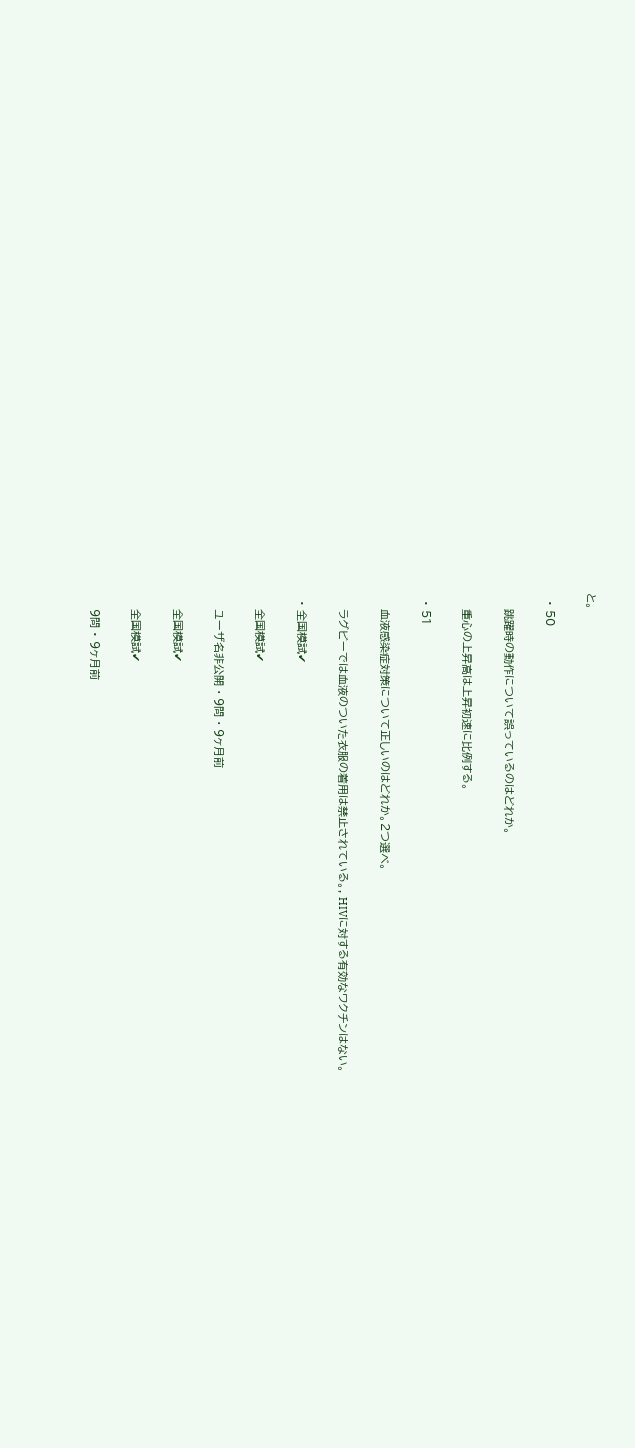と。

  • 50

    跳躍時の動作について誤っているのはどれか。

    重心の上昇高は上昇初速に比例する。

  • 51

    血液感染症対策について正しいのはどれか。2つ選べ。

    ラグビーでは血液のついた衣服の着用は禁止されている。, HIVに対する有効なワクチンはない。

  • 全国模試✔

    全国模試✔

    ユーザ名非公開 · 9問 · 9ヶ月前

    全国模試✔

    全国模試✔

    9問 • 9ヶ月前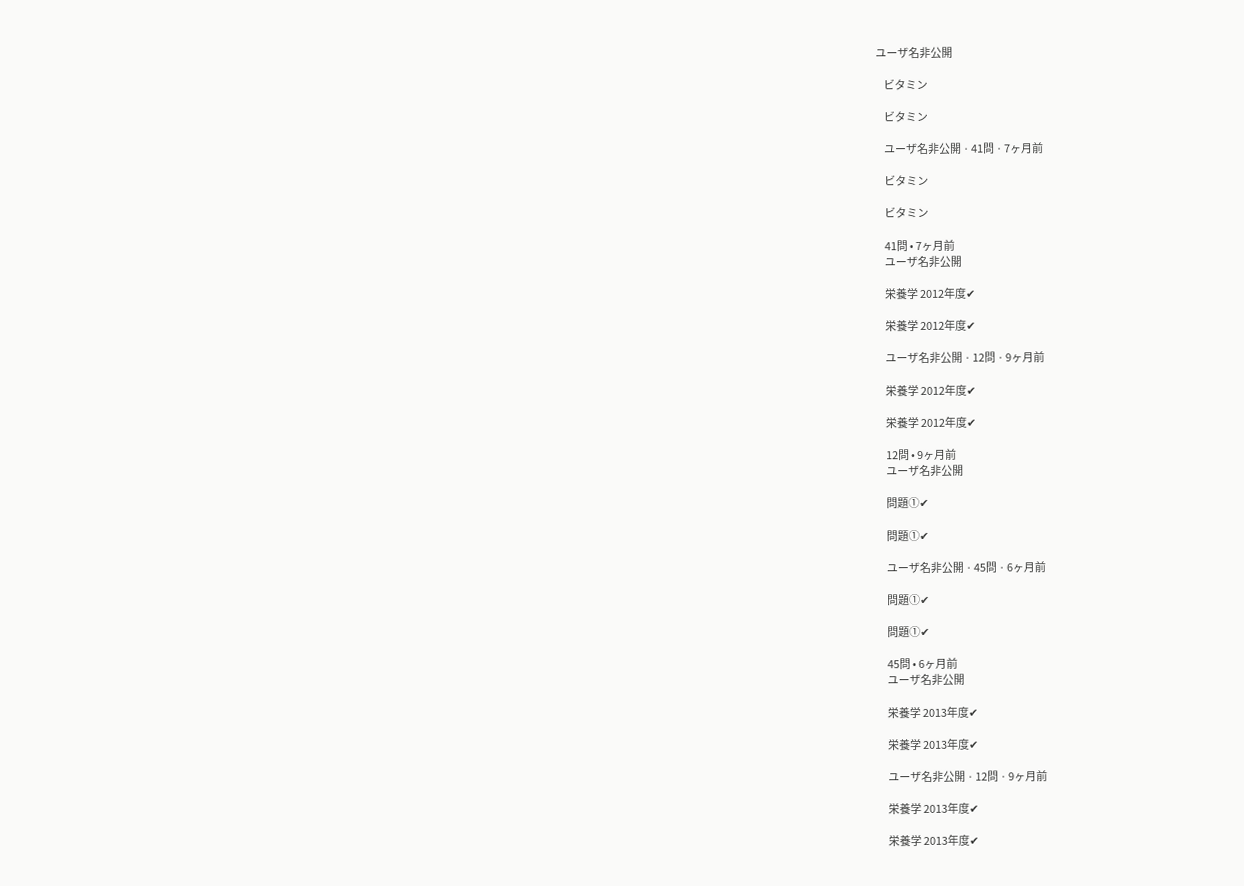ユーザ名非公開

    ビタミン

    ビタミン

    ユーザ名非公開 · 41問 · 7ヶ月前

    ビタミン

    ビタミン

    41問 • 7ヶ月前
    ユーザ名非公開

    栄養学 2012年度✔

    栄養学 2012年度✔

    ユーザ名非公開 · 12問 · 9ヶ月前

    栄養学 2012年度✔

    栄養学 2012年度✔

    12問 • 9ヶ月前
    ユーザ名非公開

    問題①✔

    問題①✔

    ユーザ名非公開 · 45問 · 6ヶ月前

    問題①✔

    問題①✔

    45問 • 6ヶ月前
    ユーザ名非公開

    栄養学 2013年度✔

    栄養学 2013年度✔

    ユーザ名非公開 · 12問 · 9ヶ月前

    栄養学 2013年度✔

    栄養学 2013年度✔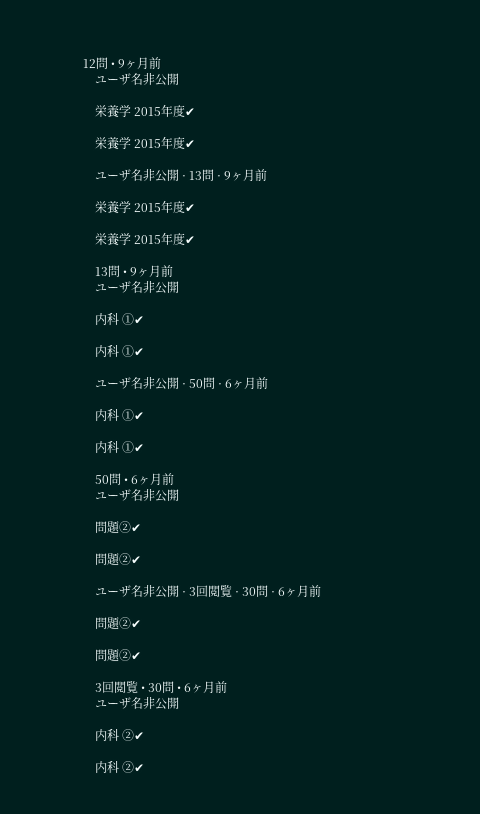12問 • 9ヶ月前
    ユーザ名非公開

    栄養学 2015年度✔

    栄養学 2015年度✔

    ユーザ名非公開 · 13問 · 9ヶ月前

    栄養学 2015年度✔

    栄養学 2015年度✔

    13問 • 9ヶ月前
    ユーザ名非公開

    内科 ①✔

    内科 ①✔

    ユーザ名非公開 · 50問 · 6ヶ月前

    内科 ①✔

    内科 ①✔

    50問 • 6ヶ月前
    ユーザ名非公開

    問題②✔

    問題②✔

    ユーザ名非公開 · 3回閲覧 · 30問 · 6ヶ月前

    問題②✔

    問題②✔

    3回閲覧 • 30問 • 6ヶ月前
    ユーザ名非公開

    内科 ②✔

    内科 ②✔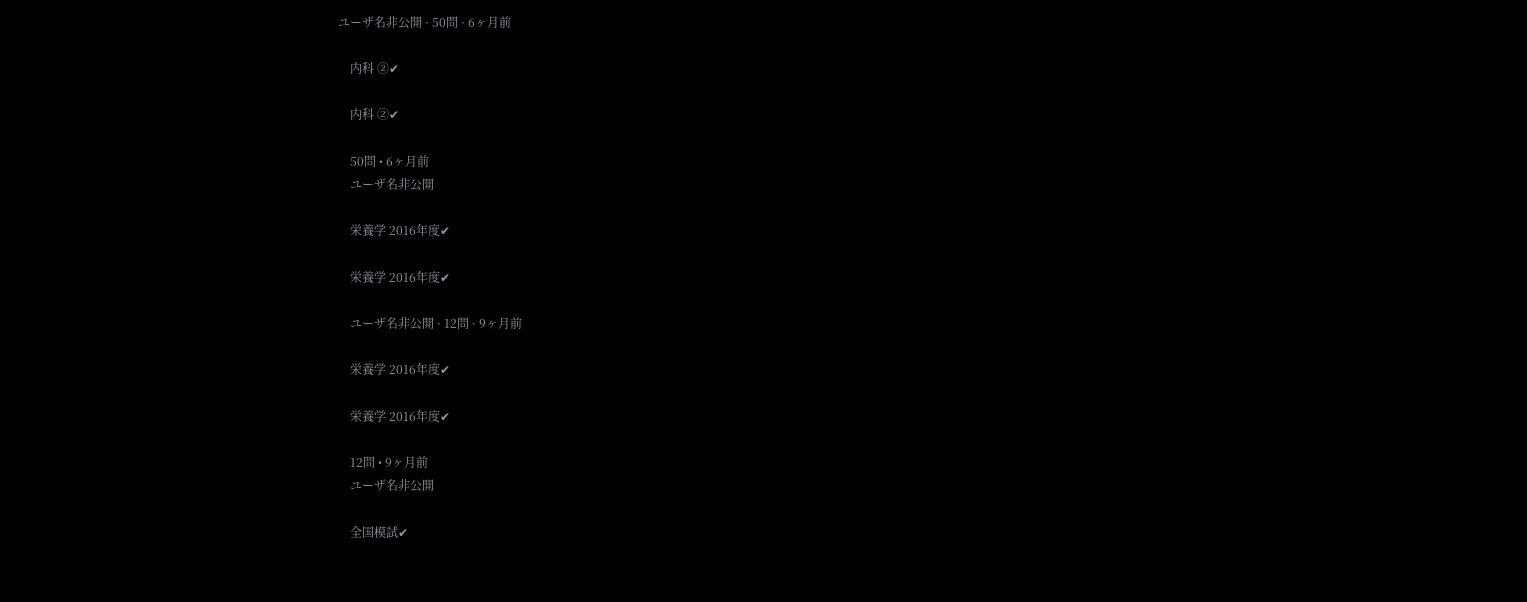ユーザ名非公開 · 50問 · 6ヶ月前

    内科 ②✔

    内科 ②✔

    50問 • 6ヶ月前
    ユーザ名非公開

    栄養学 2016年度✔

    栄養学 2016年度✔

    ユーザ名非公開 · 12問 · 9ヶ月前

    栄養学 2016年度✔

    栄養学 2016年度✔

    12問 • 9ヶ月前
    ユーザ名非公開

    全国模試✔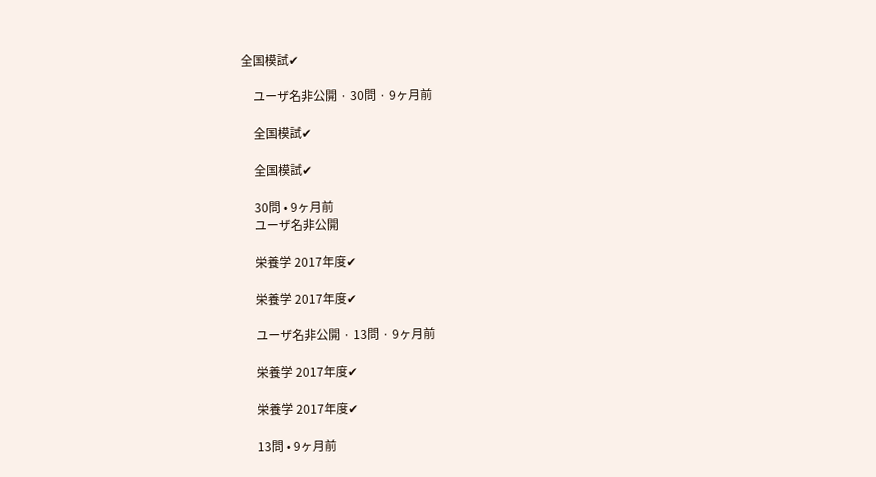全国模試✔

    ユーザ名非公開 · 30問 · 9ヶ月前

    全国模試✔

    全国模試✔

    30問 • 9ヶ月前
    ユーザ名非公開

    栄養学 2017年度✔

    栄養学 2017年度✔

    ユーザ名非公開 · 13問 · 9ヶ月前

    栄養学 2017年度✔

    栄養学 2017年度✔

    13問 • 9ヶ月前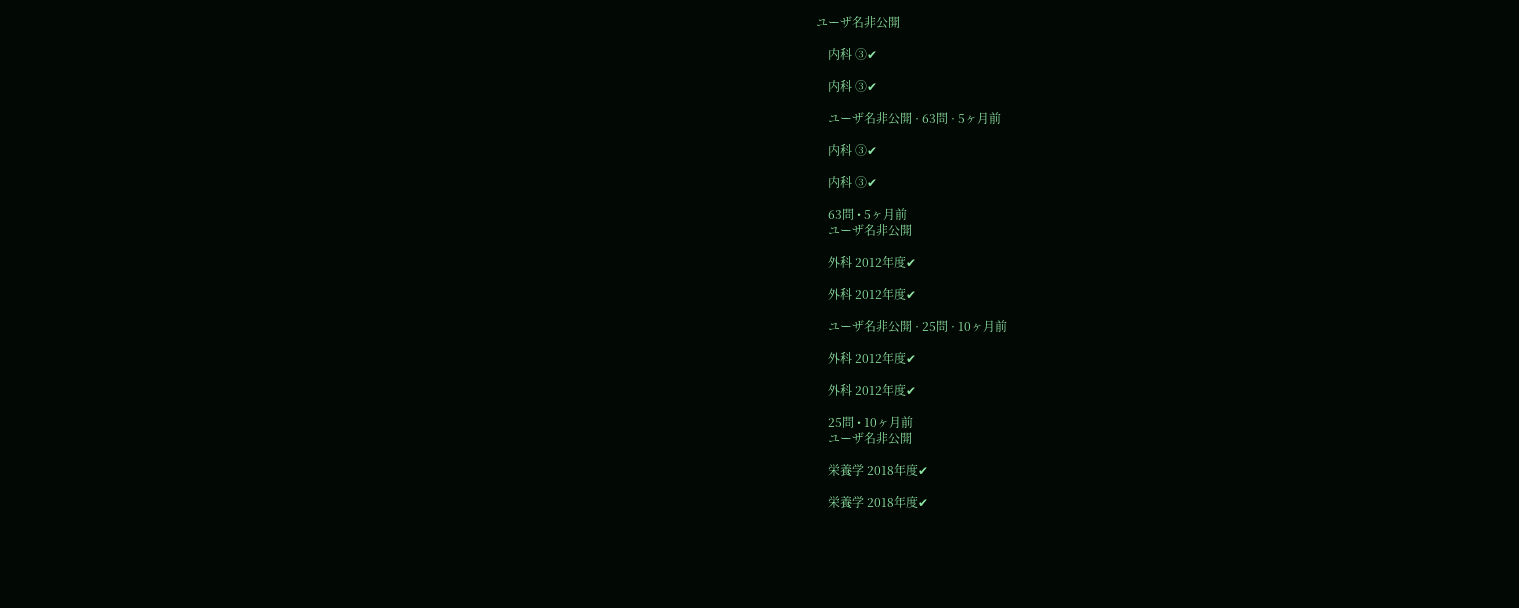ユーザ名非公開

    内科 ③✔

    内科 ③✔

    ユーザ名非公開 · 63問 · 5ヶ月前

    内科 ③✔

    内科 ③✔

    63問 • 5ヶ月前
    ユーザ名非公開

    外科 2012年度✔

    外科 2012年度✔

    ユーザ名非公開 · 25問 · 10ヶ月前

    外科 2012年度✔

    外科 2012年度✔

    25問 • 10ヶ月前
    ユーザ名非公開

    栄養学 2018年度✔

    栄養学 2018年度✔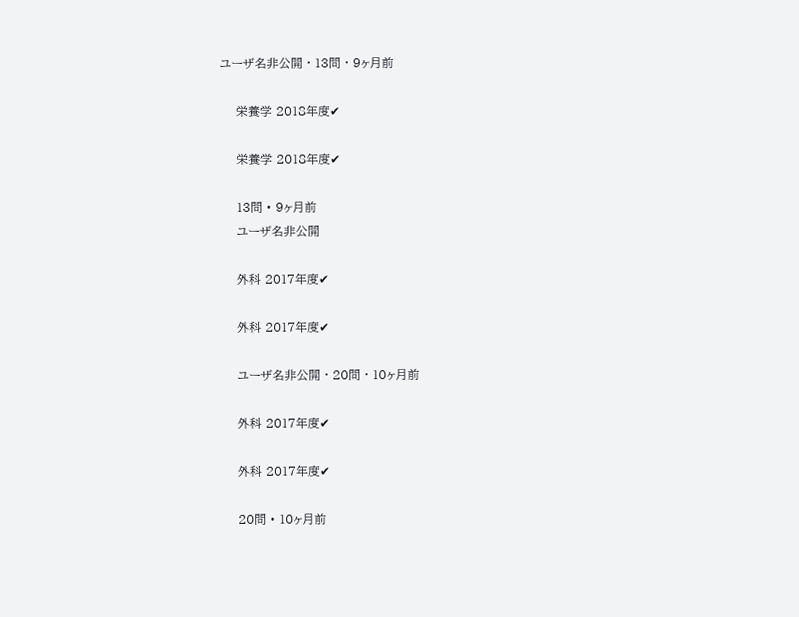ユーザ名非公開 · 13問 · 9ヶ月前

    栄養学 2018年度✔

    栄養学 2018年度✔

    13問 • 9ヶ月前
    ユーザ名非公開

    外科 2017年度✔

    外科 2017年度✔

    ユーザ名非公開 · 20問 · 10ヶ月前

    外科 2017年度✔

    外科 2017年度✔

    20問 • 10ヶ月前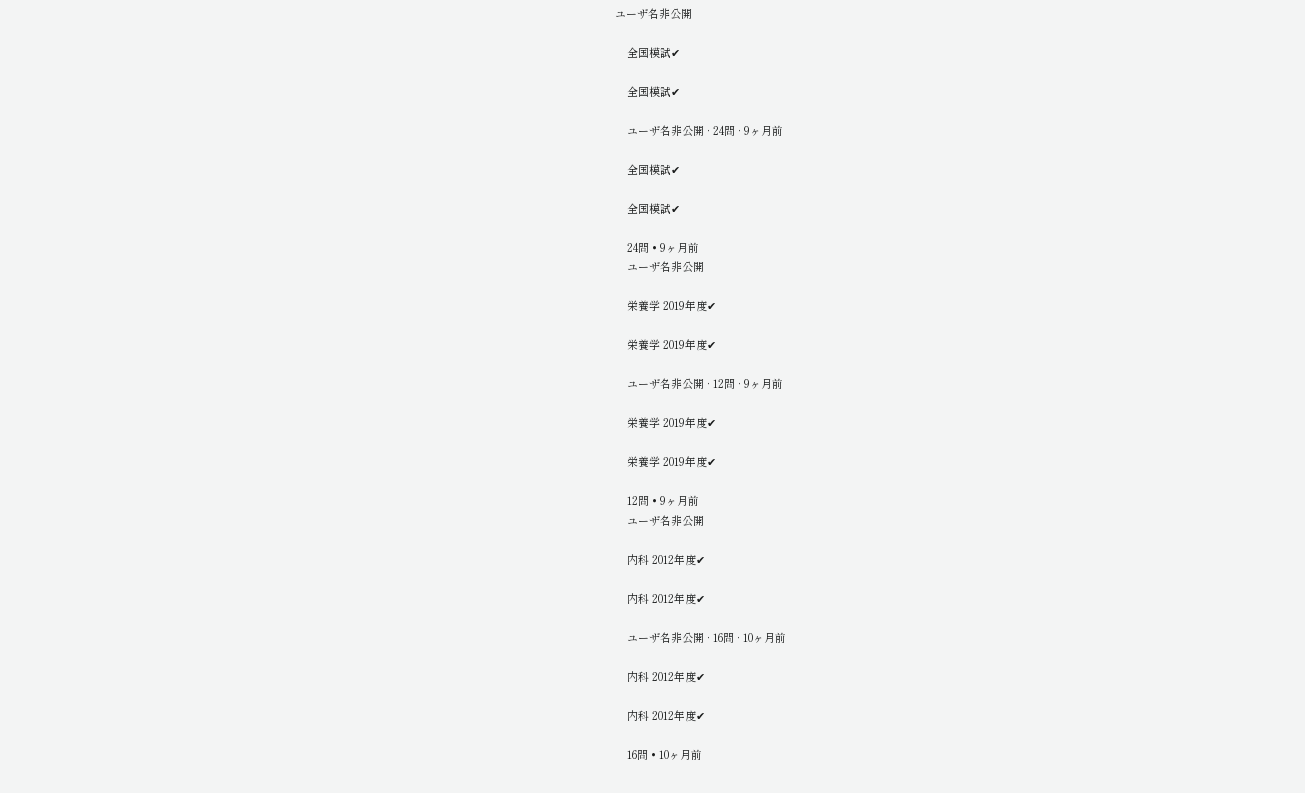ユーザ名非公開

    全国模試✔

    全国模試✔

    ユーザ名非公開 · 24問 · 9ヶ月前

    全国模試✔

    全国模試✔

    24問 • 9ヶ月前
    ユーザ名非公開

    栄養学 2019年度✔

    栄養学 2019年度✔

    ユーザ名非公開 · 12問 · 9ヶ月前

    栄養学 2019年度✔

    栄養学 2019年度✔

    12問 • 9ヶ月前
    ユーザ名非公開

    内科 2012年度✔

    内科 2012年度✔

    ユーザ名非公開 · 16問 · 10ヶ月前

    内科 2012年度✔

    内科 2012年度✔

    16問 • 10ヶ月前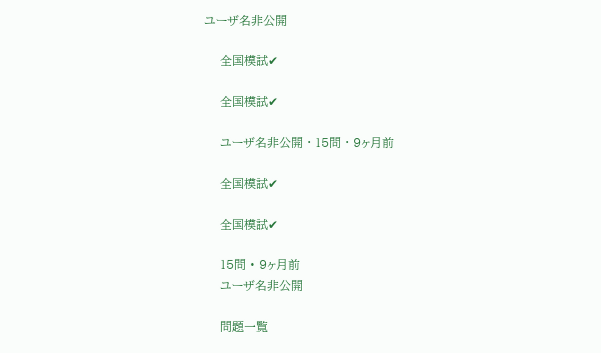ユーザ名非公開

    全国模試✔

    全国模試✔

    ユーザ名非公開 · 15問 · 9ヶ月前

    全国模試✔

    全国模試✔

    15問 • 9ヶ月前
    ユーザ名非公開

    問題一覧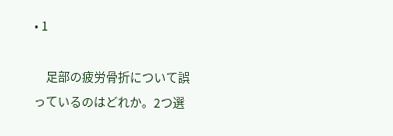• 1

    足部の疲労骨折について誤っているのはどれか。2つ選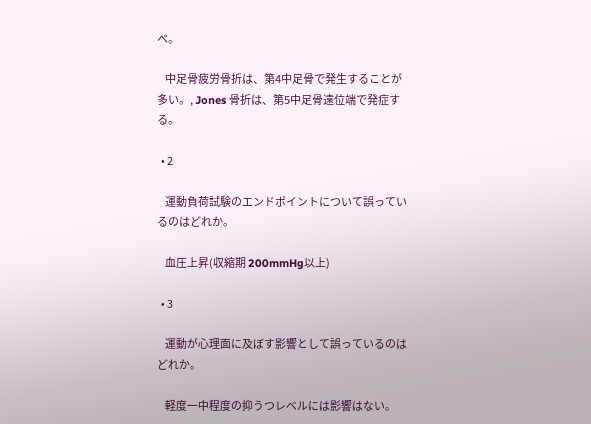べ。

    中足骨疲労骨折は、第4中足骨で発生することが多い。, Jones 骨折は、第5中足骨遠位端で発症する。

  • 2

    運動負荷試験のエンドポイントについて誤っているのはどれか。

    血圧上昇(収縮期 200mmHg以上)

  • 3

    運動が心理面に及ぼす影響として誤っているのはどれか。

    軽度一中程度の抑うつレベルには影響はない。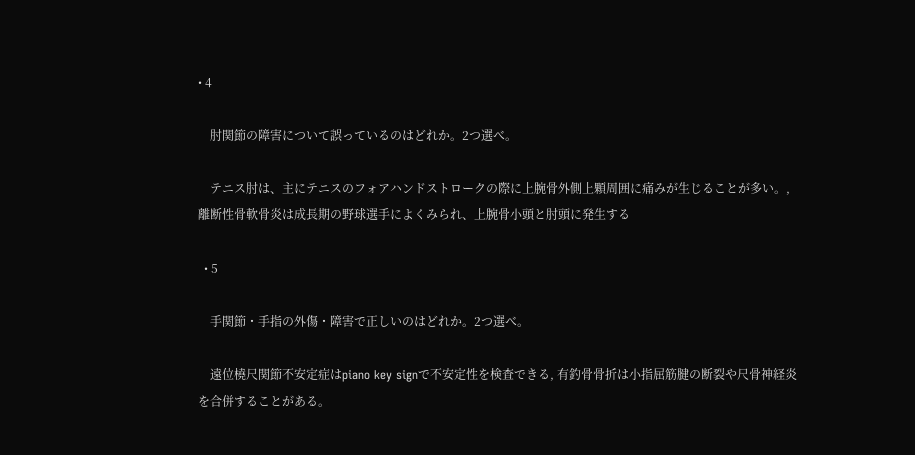• 4

    肘関節の障害について誤っているのはどれか。2つ選べ。

    テニス肘は、主にテニスのフォアハンドストロークの際に上腕骨外側上顆周囲に痛みが生じることが多い。, 離断性骨軟骨炎は成長期の野球選手によくみられ、上腕骨小頭と肘頭に発生する

  • 5

    手関節・手指の外傷・障害で正しいのはどれか。2つ選べ。

    遠位橈尺関節不安定症はpiano key signで不安定性を検査できる, 有釣骨骨折は小指屈筋腱の断裂や尺骨神経炎を合併することがある。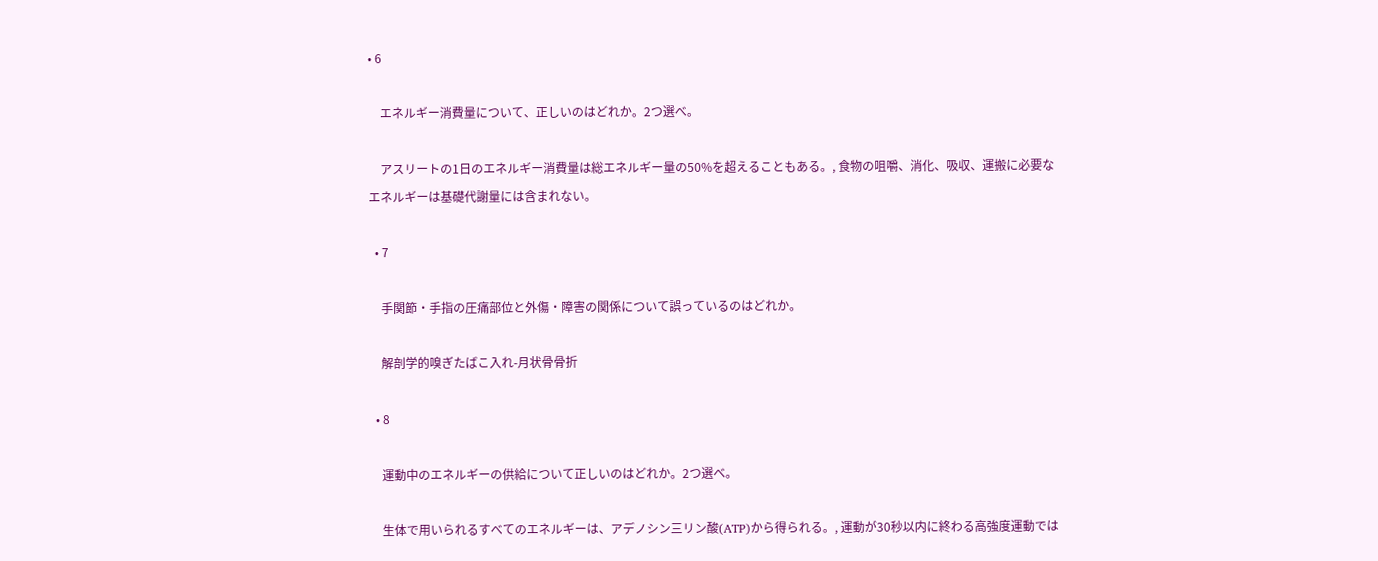• 6

    エネルギー消費量について、正しいのはどれか。2つ選べ。

    アスリートの1日のエネルギー消費量は総エネルギー量の50%を超えることもある。, 食物の咀嚼、消化、吸収、運搬に必要なエネルギーは基礎代謝量には含まれない。

  • 7

    手関節・手指の圧痛部位と外傷・障害の関係について誤っているのはどれか。

    解剖学的嗅ぎたばこ入れ-月状骨骨折

  • 8

    運動中のエネルギーの供給について正しいのはどれか。2つ選べ。

    生体で用いられるすべてのエネルギーは、アデノシン三リン酸(ATP)から得られる。, 運動が30秒以内に終わる高強度運動では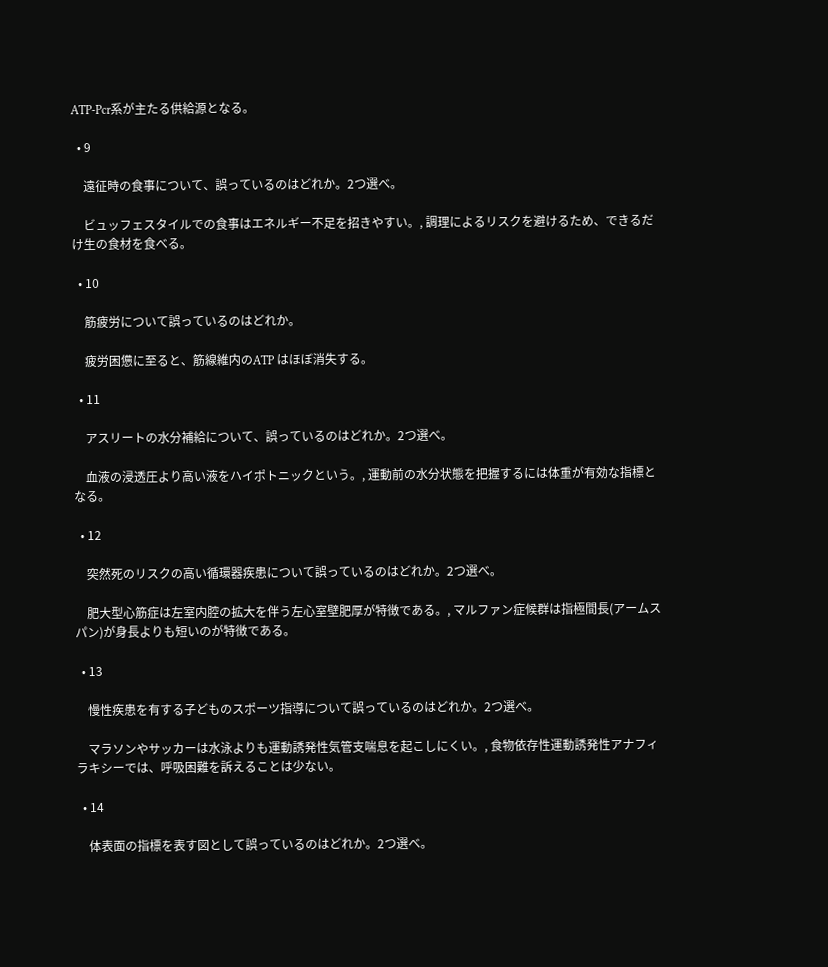ATP-Pcr系が主たる供給源となる。

  • 9

    遠征時の食事について、誤っているのはどれか。2つ選べ。

    ビュッフェスタイルでの食事はエネルギー不足を招きやすい。, 調理によるリスクを避けるため、できるだけ生の食材を食べる。

  • 10

    筋疲労について誤っているのはどれか。

    疲労困憊に至ると、筋線維内のATP はほぼ消失する。

  • 11

    アスリートの水分補給について、誤っているのはどれか。2つ選べ。

    血液の浸透圧より高い液をハイポトニックという。, 運動前の水分状態を把握するには体重が有効な指標となる。

  • 12

    突然死のリスクの高い循環器疾患について誤っているのはどれか。2つ選べ。

    肥大型心筋症は左室内腔の拡大を伴う左心室壁肥厚が特徴である。, マルファン症候群は指極間長(アームスパン)が身長よりも短いのが特徴である。

  • 13

    慢性疾患を有する子どものスポーツ指導について誤っているのはどれか。2つ選べ。

    マラソンやサッカーは水泳よりも運動誘発性気管支喘息を起こしにくい。, 食物依存性運動誘発性アナフィラキシーでは、呼吸困難を訴えることは少ない。

  • 14

    体表面の指標を表す図として誤っているのはどれか。2つ選べ。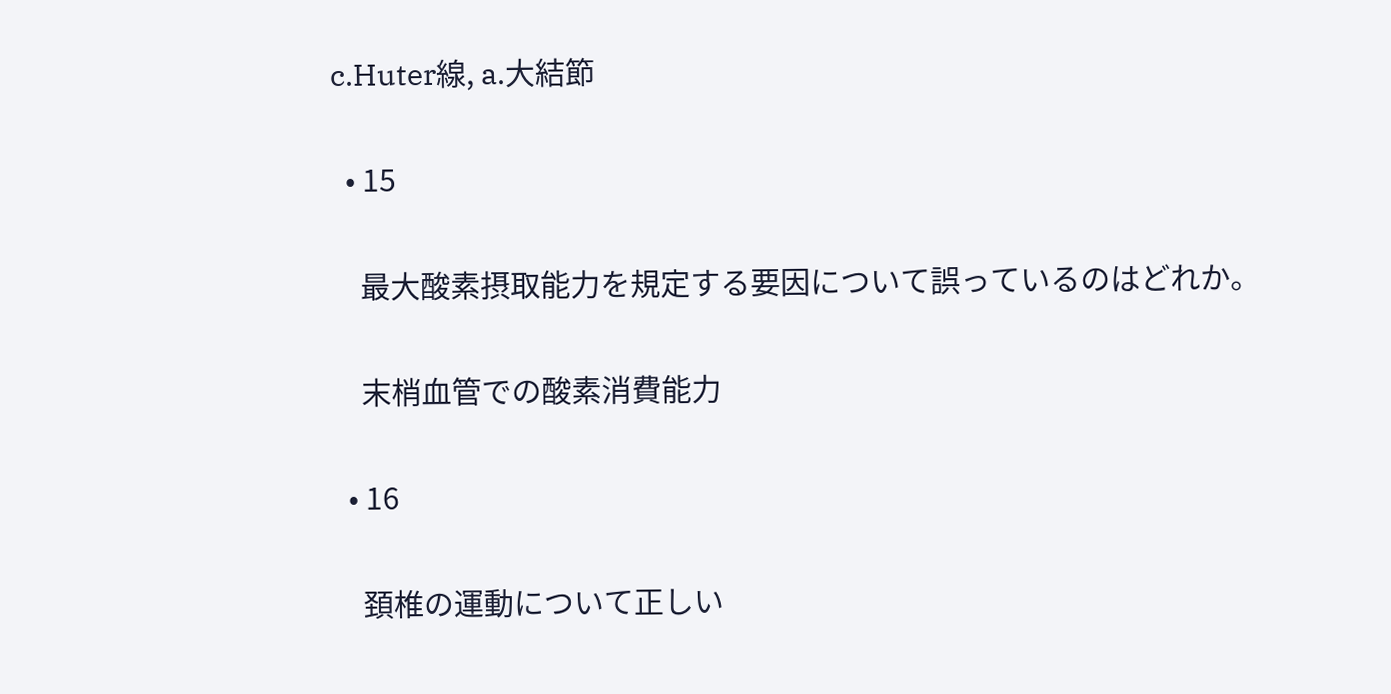c.Huter線, a.大結節

  • 15

    最大酸素摂取能力を規定する要因について誤っているのはどれか。

    末梢血管での酸素消費能力

  • 16

    頚椎の運動について正しい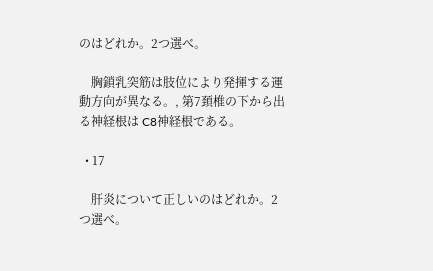のはどれか。2つ選べ。

    胸鎖乳突筋は肢位により発揮する運動方向が異なる。, 第7頚椎の下から出る神経根は C8神経根である。

  • 17

    肝炎について正しいのはどれか。2つ選べ。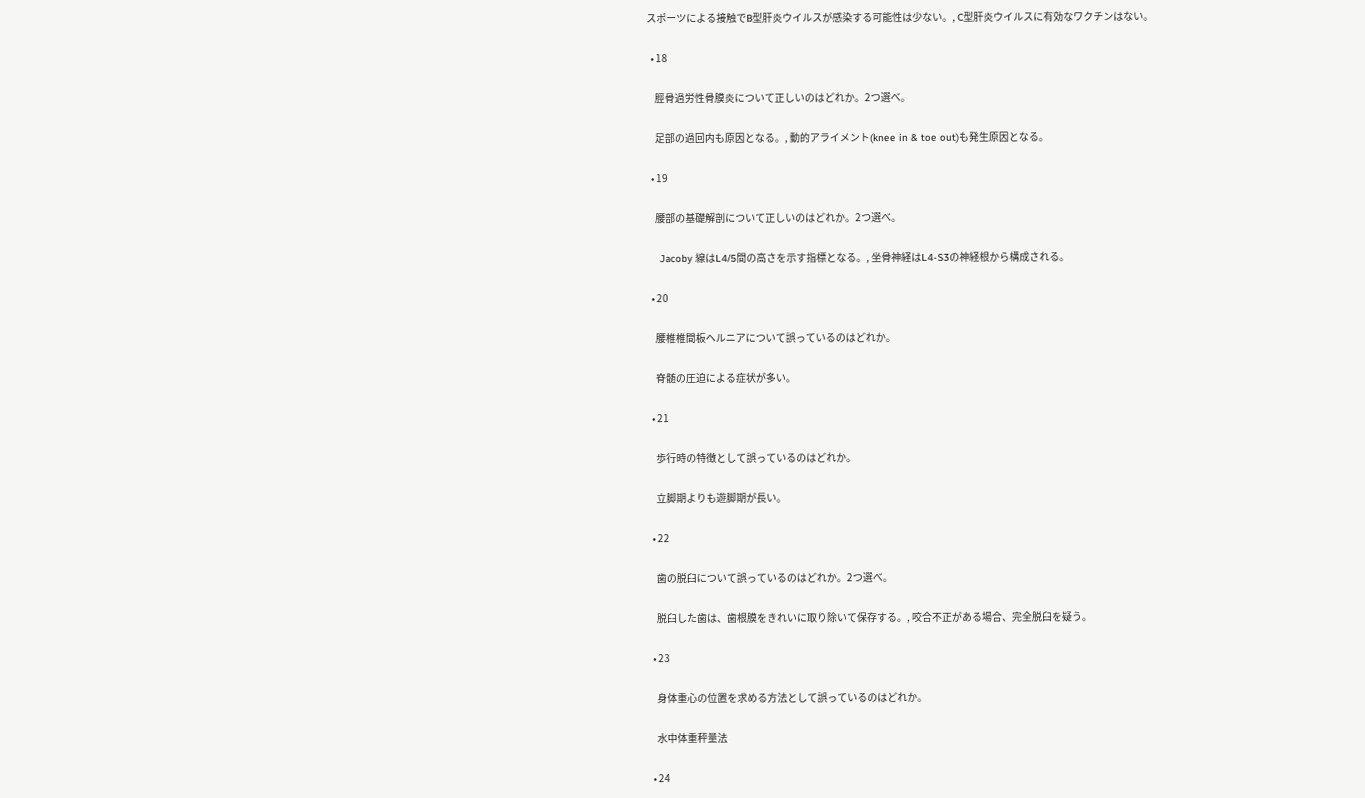スポーツによる接触でB型肝炎ウイルスが感染する可能性は少ない。, C型肝炎ウイルスに有効なワクチンはない。

  • 18

    脛骨過労性骨膜炎について正しいのはどれか。2つ選べ。

    足部の過回内も原因となる。, 動的アライメント(knee in & toe out)も発生原因となる。

  • 19

    腰部の基礎解剖について正しいのはどれか。2つ選べ。

    Jacoby 線はL4/5間の高さを示す指標となる。, 坐骨神経はL4-S3の神経根から構成される。

  • 20

    腰椎椎間板ヘルニアについて誤っているのはどれか。

    脊髄の圧迫による症状が多い。

  • 21

    歩行時の特徴として誤っているのはどれか。

    立脚期よりも遊脚期が長い。

  • 22

    歯の脱臼について誤っているのはどれか。2つ選べ。

    脱臼した歯は、歯根膜をきれいに取り除いて保存する。, 咬合不正がある場合、完全脱臼を疑う。

  • 23

    身体重心の位置を求める方法として誤っているのはどれか。

    水中体重秤量法

  • 24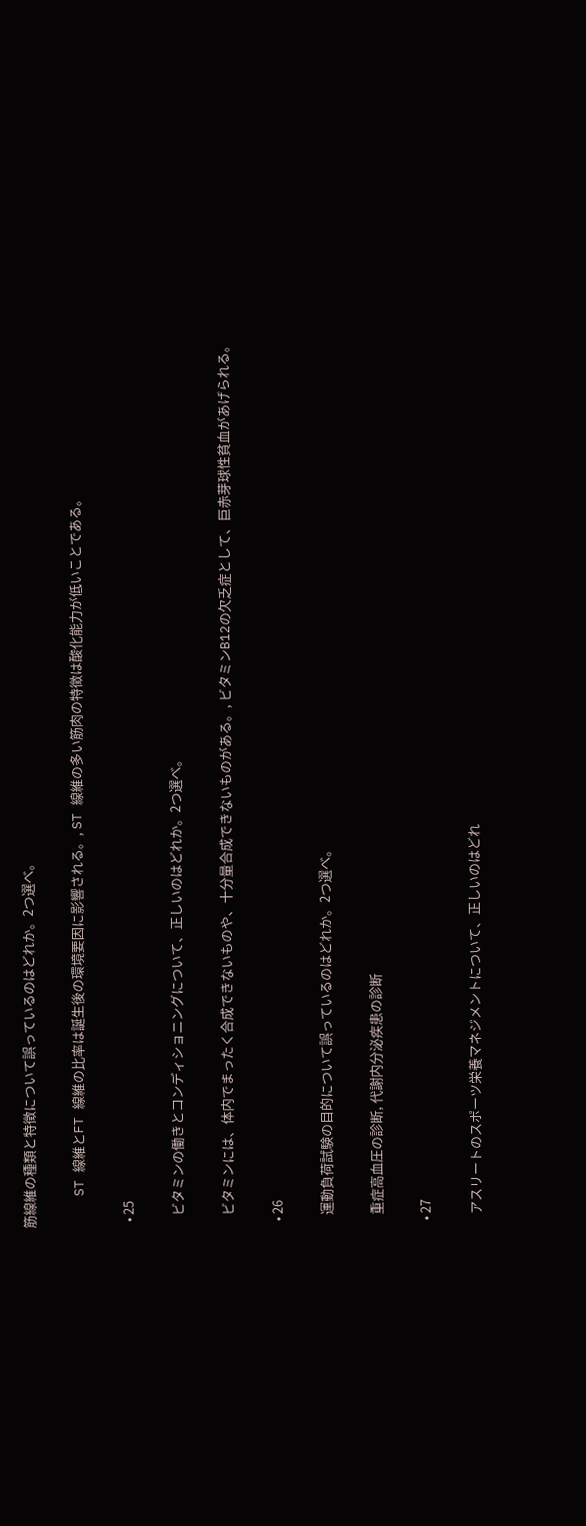筋線維の種類と特徴について誤っているのはどれか。2つ選べ。

    ST 線維とFT 線維の比率は誕生後の環境要因に影響される。, ST 線維の多い筋肉の特徴は酸化能力が低いことである。

  • 25

    ビタミンの働きとコンディショニングについて、正しいのはどれか。2つ選べ。

    ビタミンには、体内でまったく合成できないものや、十分量合成できないものがある。, ビタミンB12の欠乏症として、巨赤芽球性貧血があげられる。

  • 26

    運動負荷試験の目的について誤っているのはどれか。2つ選べ。

    重症高血圧の診断, 代謝内分泌疾患の診断

  • 27

    アスリートのスポーツ栄養マネジメントについて、正しいのはどれ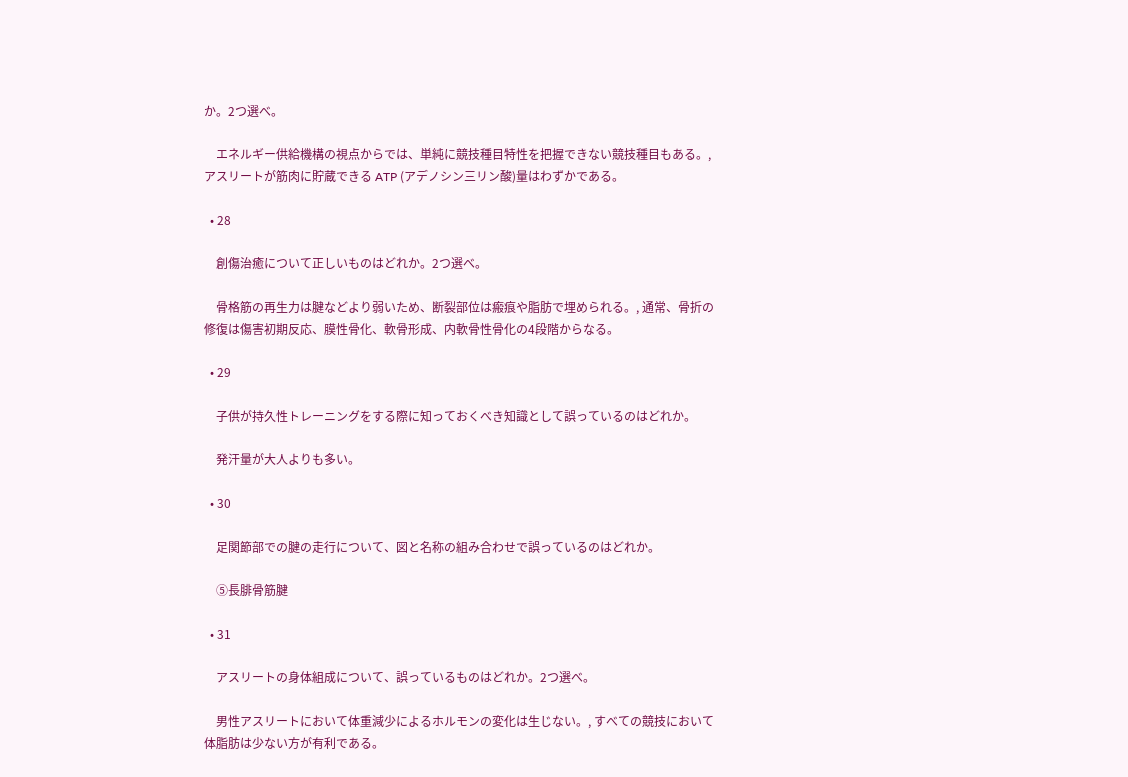か。2つ選べ。

    エネルギー供給機構の視点からでは、単純に競技種目特性を把握できない競技種目もある。, アスリートが筋肉に貯蔵できる ATP (アデノシン三リン酸)量はわずかである。

  • 28

    創傷治癒について正しいものはどれか。2つ選べ。

    骨格筋の再生力は腱などより弱いため、断裂部位は瘢痕や脂肪で埋められる。, 通常、骨折の修復は傷害初期反応、膜性骨化、軟骨形成、内軟骨性骨化の4段階からなる。

  • 29

    子供が持久性トレーニングをする際に知っておくべき知識として誤っているのはどれか。

    発汗量が大人よりも多い。

  • 30

    足関節部での腱の走行について、図と名称の組み合わせで誤っているのはどれか。

    ⑤長腓骨筋腱

  • 31

    アスリートの身体組成について、誤っているものはどれか。2つ選べ。

    男性アスリートにおいて体重減少によるホルモンの変化は生じない。, すべての競技において体脂肪は少ない方が有利である。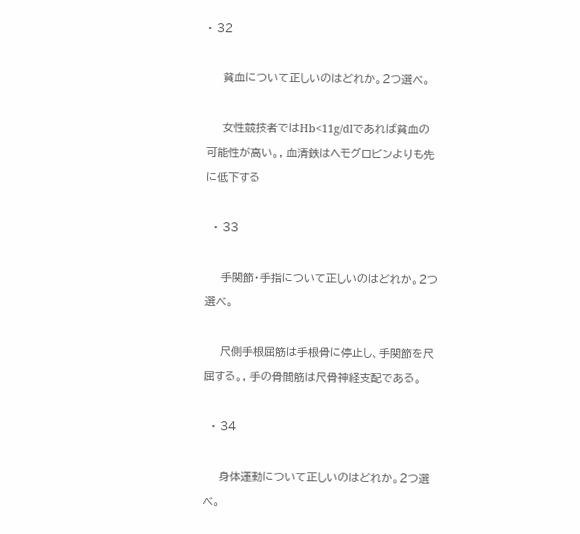• 32

    貧血について正しいのはどれか。2つ選べ。

    女性競技者ではHb<11g/dlであれば貧血の可能性が高い。, 血清鉄はヘモグロビンよりも先に低下する

  • 33

    手関節・手指について正しいのはどれか。2つ選べ。

    尺側手根屈筋は手根骨に停止し、手関節を尺屈する。, 手の骨間筋は尺骨神経支配である。

  • 34

    身体運動について正しいのはどれか。2つ選べ。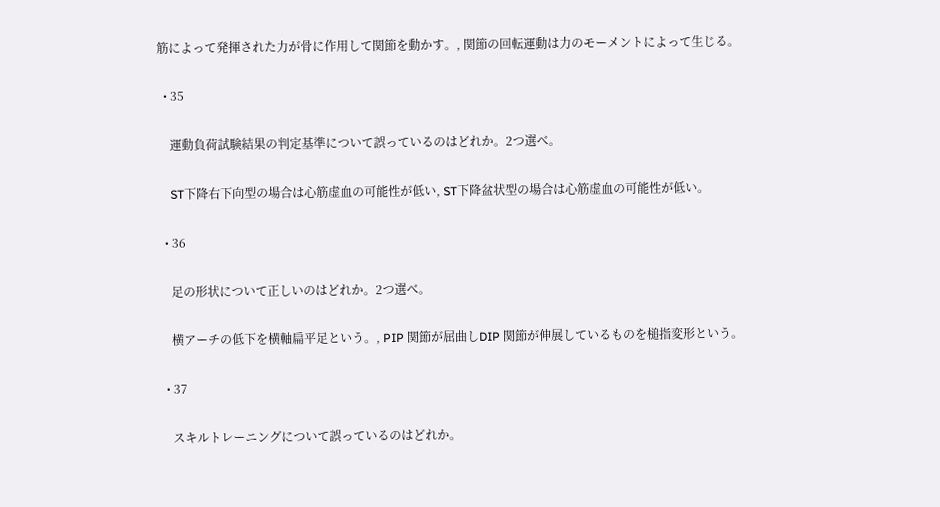筋によって発揮された力が骨に作用して関節を動かす。, 関節の回転運動は力のモーメントによって生じる。

  • 35

    運動負荷試験結果の判定基準について誤っているのはどれか。2つ選べ。

    ST下降右下向型の場合は心筋虚血の可能性が低い, ST下降盆状型の場合は心筋虚血の可能性が低い。

  • 36

    足の形状について正しいのはどれか。2つ選べ。

    横アーチの低下を横軸扁平足という。, PIP 関節が屈曲しDIP 関節が伸展しているものを槌指変形という。

  • 37

    スキルトレーニングについて誤っているのはどれか。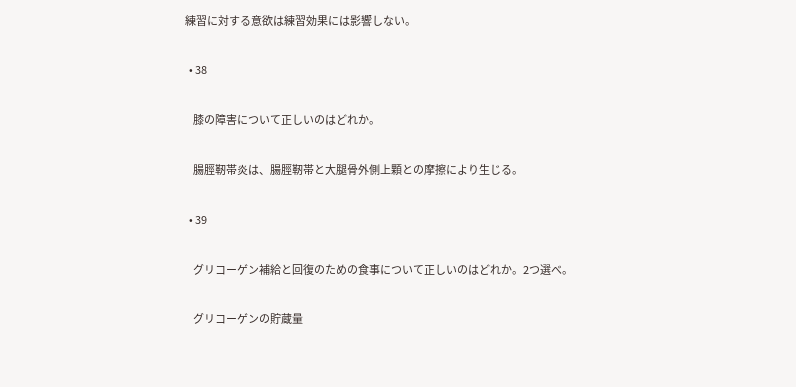練習に対する意欲は練習効果には影響しない。

  • 38

    膝の障害について正しいのはどれか。

    腸脛靭帯炎は、腸脛靭帯と大腿骨外側上顆との摩擦により生じる。

  • 39

    グリコーゲン補給と回復のための食事について正しいのはどれか。2つ選べ。

    グリコーゲンの貯蔵量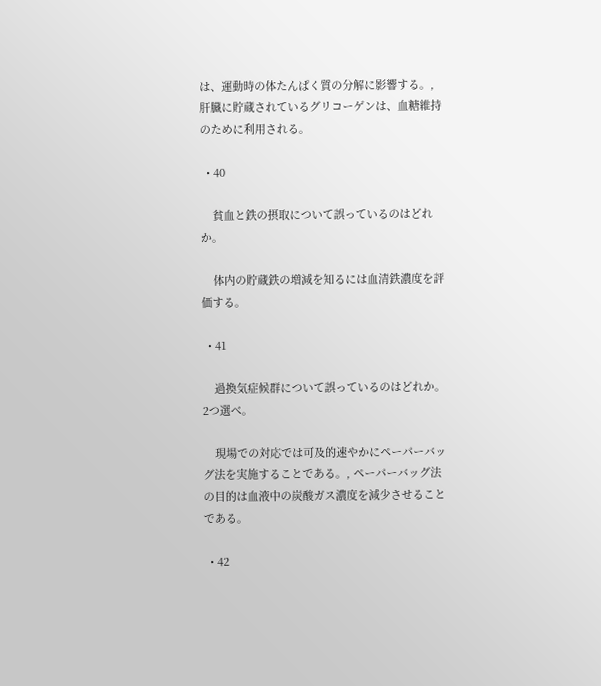は、運動時の体たんぱく質の分解に影響する。, 肝臓に貯蔵されているグリコーゲンは、血糖維持のために利用される。

  • 40

    貧血と鉄の摂取について誤っているのはどれか。

    体内の貯蔵鉄の増減を知るには血清鉄濃度を評価する。

  • 41

    過換気症候群について誤っているのはどれか。2つ選べ。

    現場での対応では可及的速やかにペーパーバッグ法を実施することである。, ペーパーバッグ法の目的は血液中の炭酸ガス濃度を減少させることである。

  • 42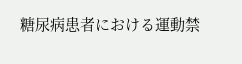糖尿病患者における運動禁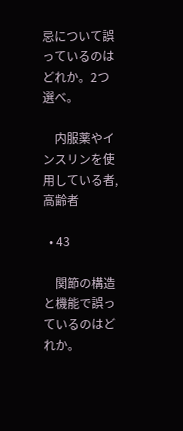忌について誤っているのはどれか。2つ選べ。

    内服薬やインスリンを使用している者, 高齢者

  • 43

    関節の構造と機能で誤っているのはどれか。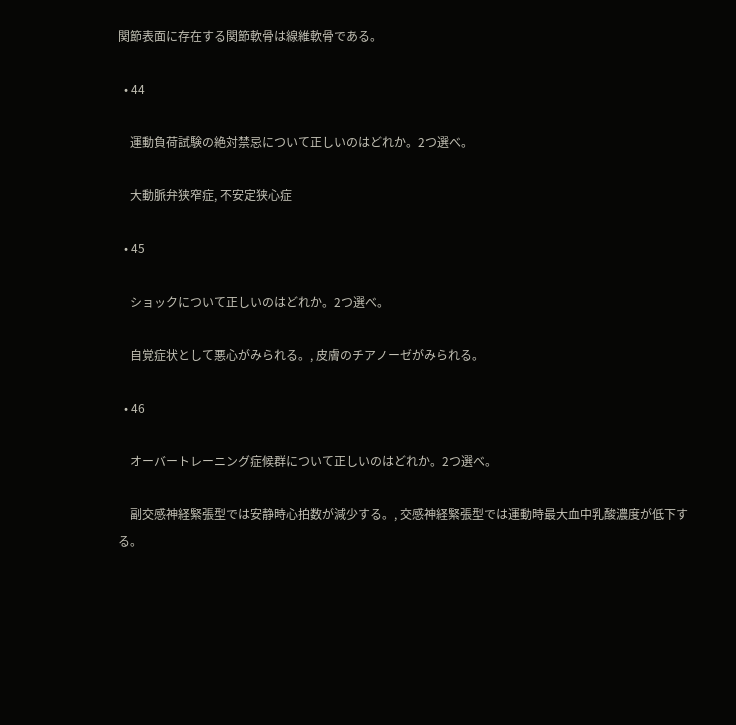関節表面に存在する関節軟骨は線維軟骨である。

  • 44

    運動負荷試験の絶対禁忌について正しいのはどれか。2つ選べ。

    大動脈弁狭窄症, 不安定狭心症

  • 45

    ショックについて正しいのはどれか。2つ選べ。

    自覚症状として悪心がみられる。, 皮膚のチアノーゼがみられる。

  • 46

    オーバートレーニング症候群について正しいのはどれか。2つ選べ。

    副交感神経緊張型では安静時心拍数が減少する。, 交感神経緊張型では運動時最大血中乳酸濃度が低下する。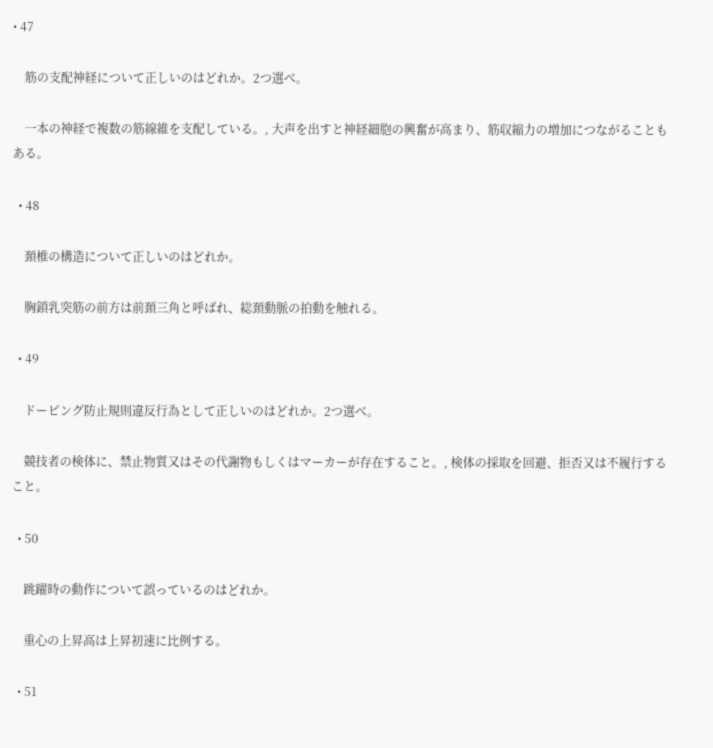• 47

    筋の支配神経について正しいのはどれか。2つ選べ。

    一本の神経で複数の筋線維を支配している。, 大声を出すと神経細胞の興奮が高まり、筋収縮力の増加につながることもある。

  • 48

    頚椎の構造について正しいのはどれか。

    胸鎖乳突筋の前方は前頚三角と呼ばれ、総頚動脈の拍動を触れる。

  • 49

    ドーピング防止規則違反行為として正しいのはどれか。2つ選べ。

    競技者の検体に、禁止物質又はその代謝物もしくはマーカーが存在すること。, 検体の採取を回避、拒否又は不履行すること。

  • 50

    跳躍時の動作について誤っているのはどれか。

    重心の上昇高は上昇初速に比例する。

  • 51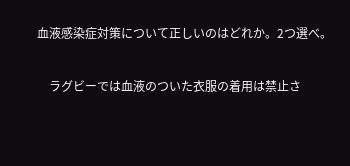血液感染症対策について正しいのはどれか。2つ選べ。

    ラグビーでは血液のついた衣服の着用は禁止さ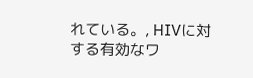れている。, HIVに対する有効なワ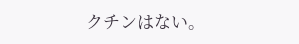クチンはない。